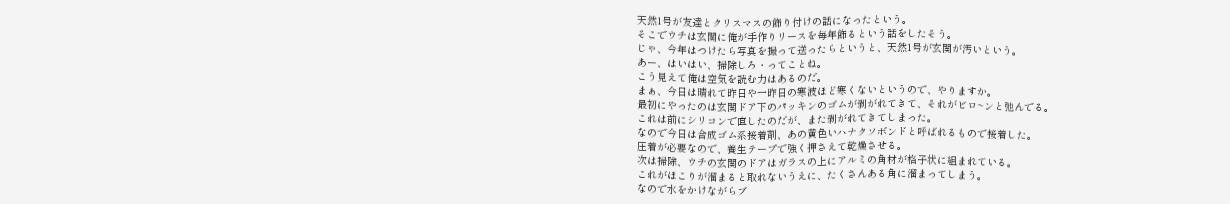天然1号が友達とクリスマスの飾り付けの話になったという。
そこでウチは玄関に俺が手作りリースを毎年飾るという話をしたそう。
じゃ、今年はつけたら写真を撮って送ったらというと、天然1号が玄関が汚いという。
あー、はいはい、掃除しろ・ってことね。
こう見えて俺は空気を読む力はあるのだ。
まぁ、今日は晴れて昨日や一昨日の寒波ほど寒くないというので、やりますか。
最初にやったのは玄関ドア下のパッキンのゴムが剥がれてきて、それがビロ~ンと弛んでる。
これは前にシリコンで直したのだが、また剥がれてきてしまった。
なので今日は合成ゴム系接着剤、あの黄色いハナクソボンドと呼ばれるもので接着した。
圧着が必要なので、養生テープで強く押さえて乾燥させる。
次は掃除、ウチの玄関のドアはガラスの上にアルミの角材が格子状に組まれている。
これがほこりが溜まると取れないうえに、たくさんある角に溜まってしまう。
なので水をかけながらブ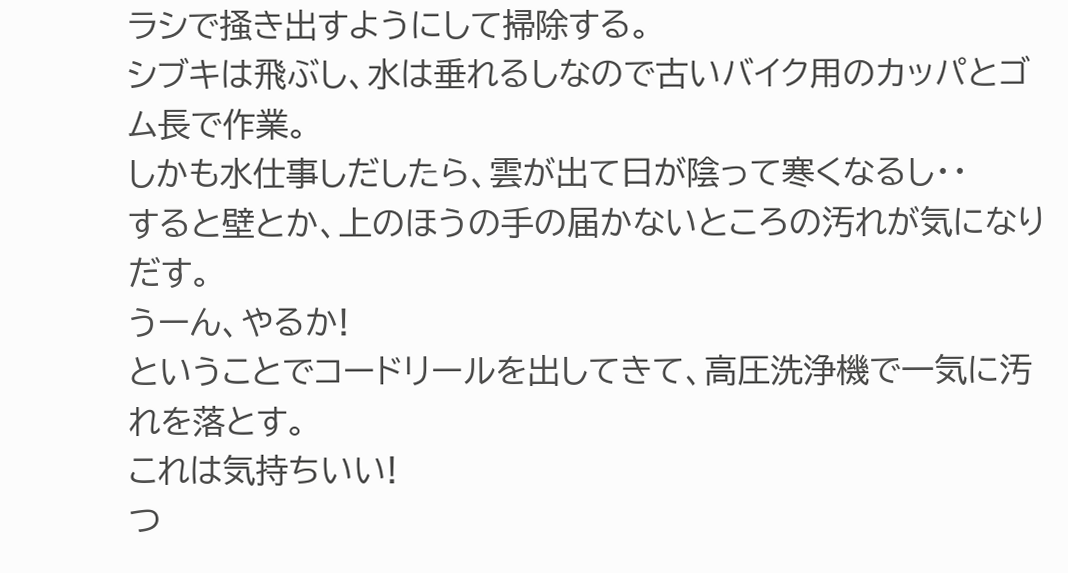ラシで掻き出すようにして掃除する。
シブキは飛ぶし、水は垂れるしなので古いバイク用のカッパとゴム長で作業。
しかも水仕事しだしたら、雲が出て日が陰って寒くなるし・・
すると壁とか、上のほうの手の届かないところの汚れが気になりだす。
うーん、やるか!
ということでコードリールを出してきて、高圧洗浄機で一気に汚れを落とす。
これは気持ちいい!
つ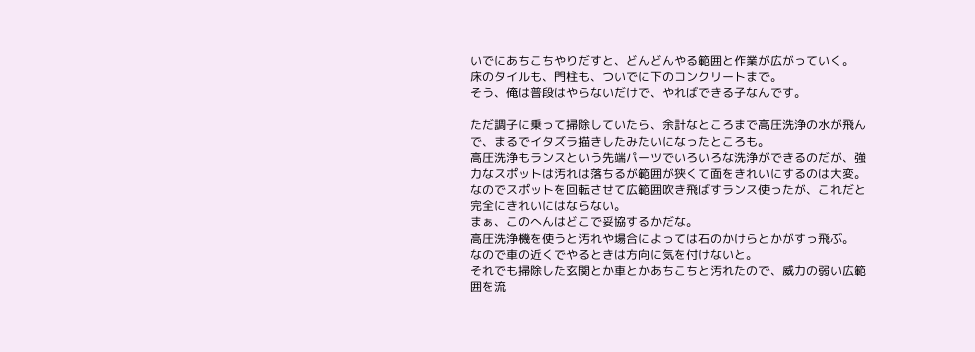いでにあちこちやりだすと、どんどんやる範囲と作業が広がっていく。
床のタイルも、門柱も、ついでに下のコンクリートまで。
そう、俺は普段はやらないだけで、やればできる子なんです。

ただ調子に乗って掃除していたら、余計なところまで高圧洗浄の水が飛んで、まるでイタズラ描きしたみたいになったところも。
高圧洗浄もランスという先端パーツでいろいろな洗浄ができるのだが、強力なスポットは汚れは落ちるが範囲が狭くて面をきれいにするのは大変。
なのでスポットを回転させて広範囲吹き飛ばすランス使ったが、これだと完全にきれいにはならない。
まぁ、このへんはどこで妥協するかだな。
高圧洗浄機を使うと汚れや場合によっては石のかけらとかがすっ飛ぶ。
なので車の近くでやるときは方向に気を付けないと。
それでも掃除した玄関とか車とかあちこちと汚れたので、威力の弱い広範囲を流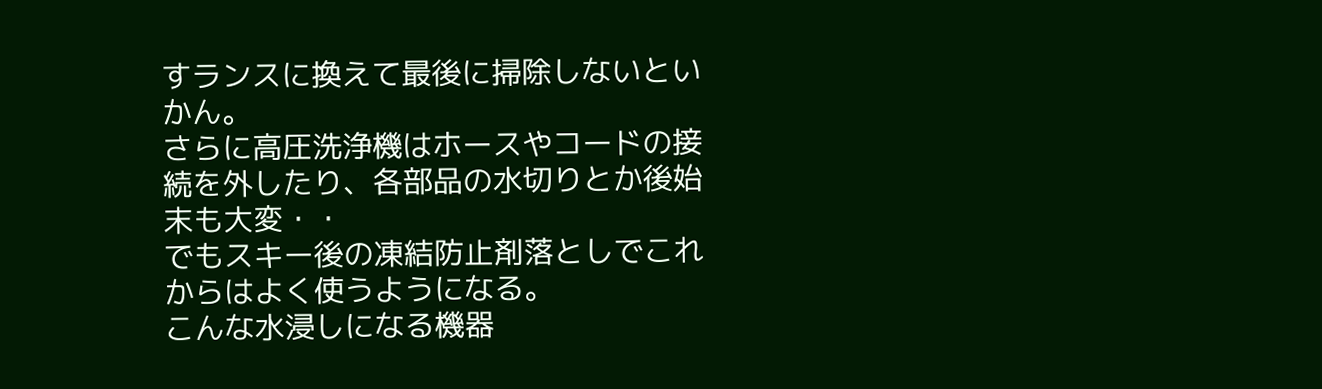すランスに換えて最後に掃除しないといかん。
さらに高圧洗浄機はホースやコードの接続を外したり、各部品の水切りとか後始末も大変・・
でもスキー後の凍結防止剤落としでこれからはよく使うようになる。
こんな水浸しになる機器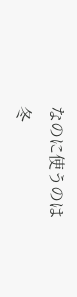なのに使うのは冬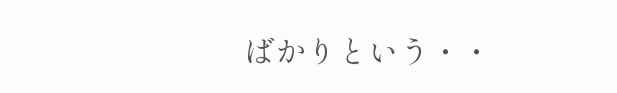ばかりという・・